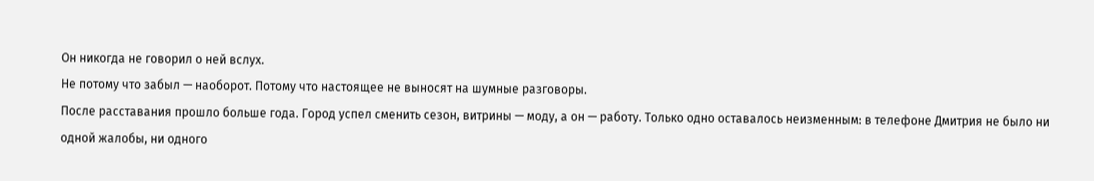Он никогда не говорил о ней вслух.
Не потому что забыл — наоборот. Потому что настоящее не выносят на шумные разговоры.
После расставания прошло больше года. Город успел сменить сезон, витрины — моду, а он — работу. Только одно оставалось неизменным: в телефоне Дмитрия не было ни одной жалобы, ни одного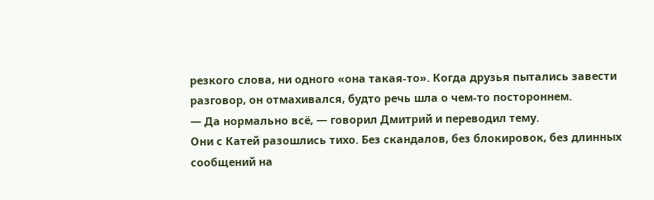резкого слова, ни одного «она такая-то». Когда друзья пытались завести разговор, он отмахивался, будто речь шла о чем-то постороннем.
— Да нормально всё, — говорил Дмитрий и переводил тему.
Они с Катей разошлись тихо. Без скандалов, без блокировок, без длинных сообщений на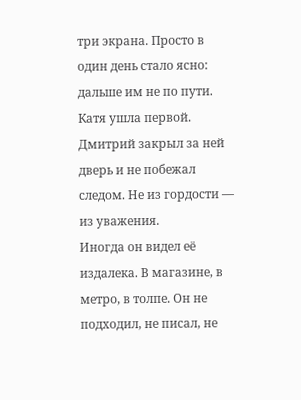три экрана. Просто в один день стало ясно: дальше им не по пути. Катя ушла первой. Дмитрий закрыл за ней дверь и не побежал следом. Не из гордости — из уважения.
Иногда он видел её издалека. В магазине, в метро, в толпе. Он не подходил, не писал, не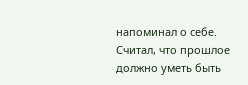напоминал о себе. Считал, что прошлое должно уметь быть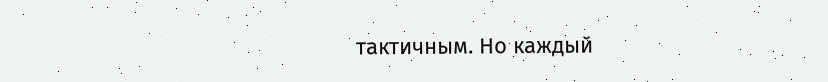тактичным. Но каждый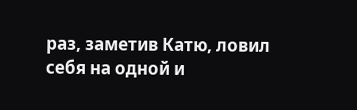раз, заметив Катю, ловил себя на одной и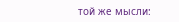той же мысли: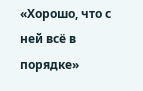«Хорошо, что с ней всё в порядке»